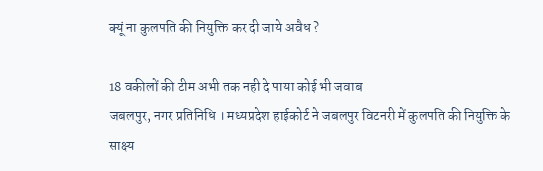क्यूं ना कुलपति की नियुक्ति कर दी जाये अवैध ?

18 वकीलों की टीम अभी तक नही दे पाया कोई भी जवाब
जबलपुर, नगर प्रतिनिधि । मध्यप्रदेश हाईकोर्ट ने जबलपुर विटनरी में कुलपति की नियुक्ति के साक्ष्य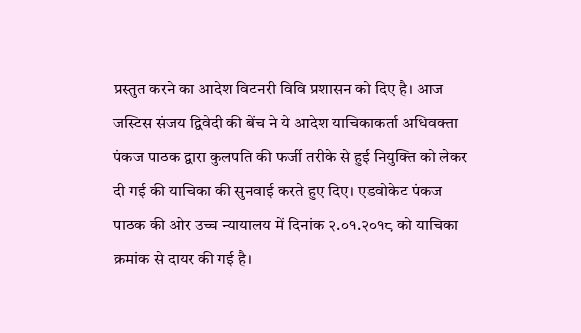प्रस्तुत करने का आदेश विटनरी विवि प्रशासन को दिए है। आज जस्टिस संजय द्विवेदी की बेंच ने ये आदेश याचिकाकर्ता अधिवक्ता पंकज पाठक द्वारा कुलपति की फर्जी तरीके से हुई नियुक्ति को लेकर दी गई की याचिका की सुनवाई करते हुए दिए। एडवोकेट पंकज पाठक की ओर उच्च न्यायालय में दिनांक २.०१.२०१८ को याचिका क्रमांक से दायर की गई है।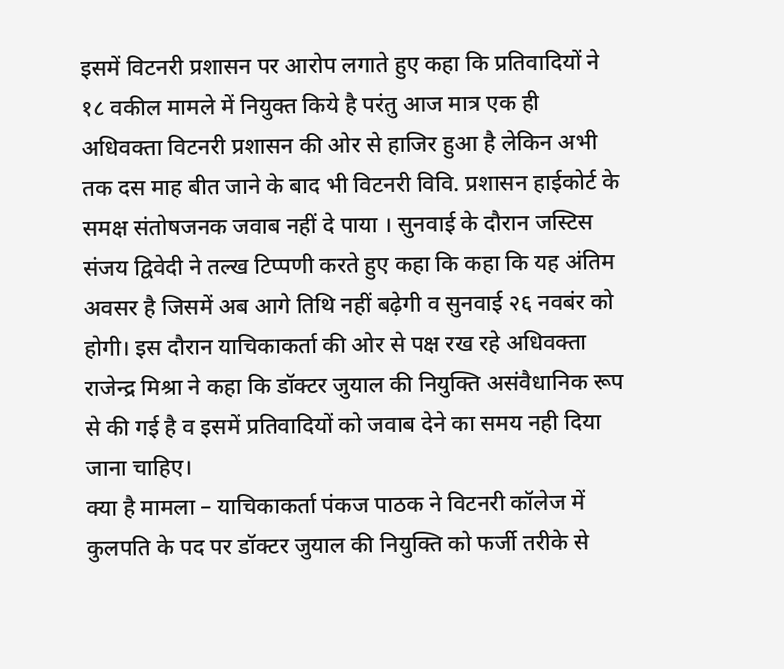इसमें विटनरी प्रशासन पर आरोप लगाते हुए कहा कि प्रतिवादियों ने १८ वकील मामले में नियुक्त किये है परंतु आज मात्र एक ही अधिवक्ता विटनरी प्रशासन की ओर से हाजिर हुआ है लेकिन अभी तक दस माह बीत जाने के बाद भी विटनरी विवि. प्रशासन हाईकोर्ट के समक्ष संतोषजनक जवाब नहीं दे पाया । सुनवाई के दौरान जस्टिस संजय द्विवेदी ने तल्ख टिप्पणी करते हुए कहा कि कहा कि यह अंतिम अवसर है जिसमें अब आगे तिथि नहीं बढ़ेगी व सुनवाई २६ नवबंर को होगी। इस दौरान याचिकाकर्ता की ओर से पक्ष रख रहे अधिवक्ता राजेन्द्र मिश्रा ने कहा कि डॉक्टर जुयाल की नियुक्ति असंवैधानिक रूप से की गई है व इसमें प्रतिवादियों को जवाब देने का समय नही दिया जाना चाहिए।
क्या है मामला – याचिकाकर्ता पंकज पाठक ने विटनरी कॉलेज में कुलपति के पद पर डॉक्टर जुयाल की नियुक्ति को फर्जी तरीके से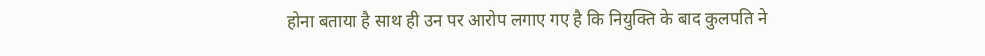होना बताया है साथ ही उन पर आरोप लगाए गए है कि नियुक्ति के बाद कुलपति ने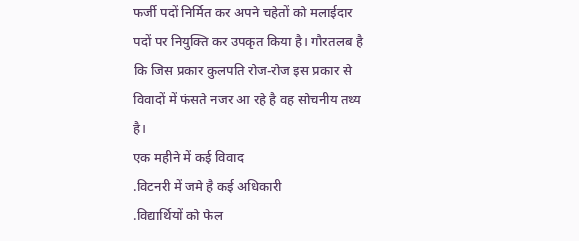फर्जी पदों निर्मित कर अपने चहेतों को मलाईदार पदों पर नियुक्ति कर उपकृत किया है। गौरतलब है कि जिस प्रकार कुलपति रोज-रोज इस प्रकार से विवादों में फंसते नजर आ रहे है वह सोचनीय तथ्य है।
एक महीने में कई विवाद
.विटनरी में जमे है कई अधिकारी
.विद्यार्थियों को फेल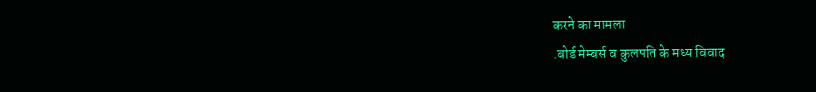करने का मामला
.बोर्ड मेम्बर्स व कुलपति के मध्य विवाद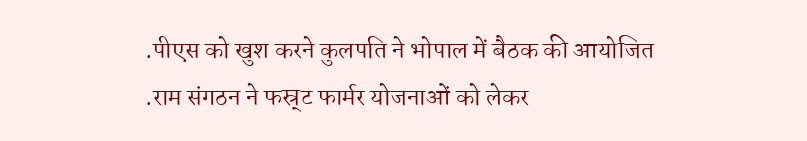.पीएस को खुश करने कुलपति ने भोपाल में बैठक की आयोजित
.राम संगठन ने फस्र्ट फार्मर योजनाओं को लेकर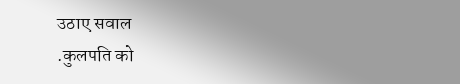उठाए सवाल
.कुलपति को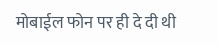मोबाईल फोन पर ही दे दी थी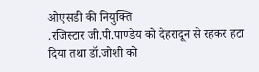ओएसडी की नियुक्ति
.रजिस्टार जी.पी.पाण्डेय को देहरादून से रहकर हटा दिया तथा डॉ.जोशी को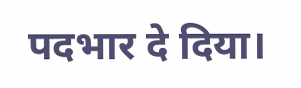पदभार दे दिया।